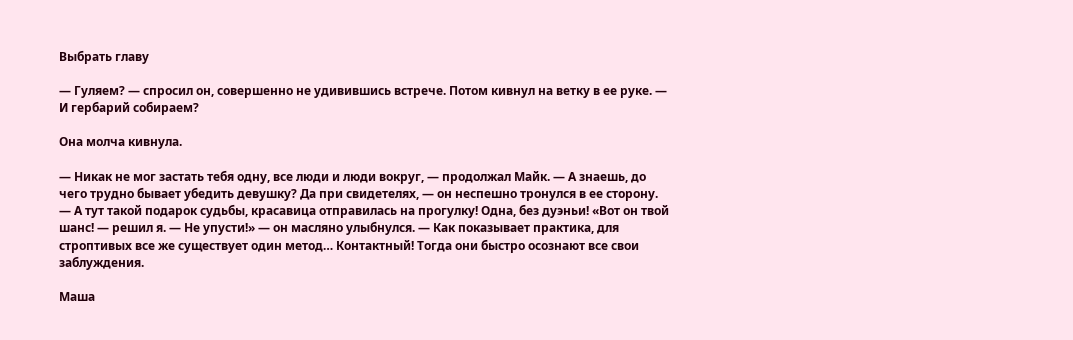Выбрать главу

— Гуляем? — спросил он, совершенно не удивившись встрече. Потом кивнул на ветку в ее руке. — И гербарий собираем?

Она молча кивнула.

— Никак не мог застать тебя одну, все люди и люди вокруг, — продолжал Майк. — А знаешь, до чего трудно бывает убедить девушку? Да при свидетелях, — он неспешно тронулся в ее сторону. — А тут такой подарок судьбы, красавица отправилась на прогулку! Одна, без дуэньи! «Вот он твой шанс! — решил я. — Не упусти!» — он масляно улыбнулся. — Как показывает практика, для строптивых все же существует один метод… Контактный! Тогда они быстро осознают все свои заблуждения.

Маша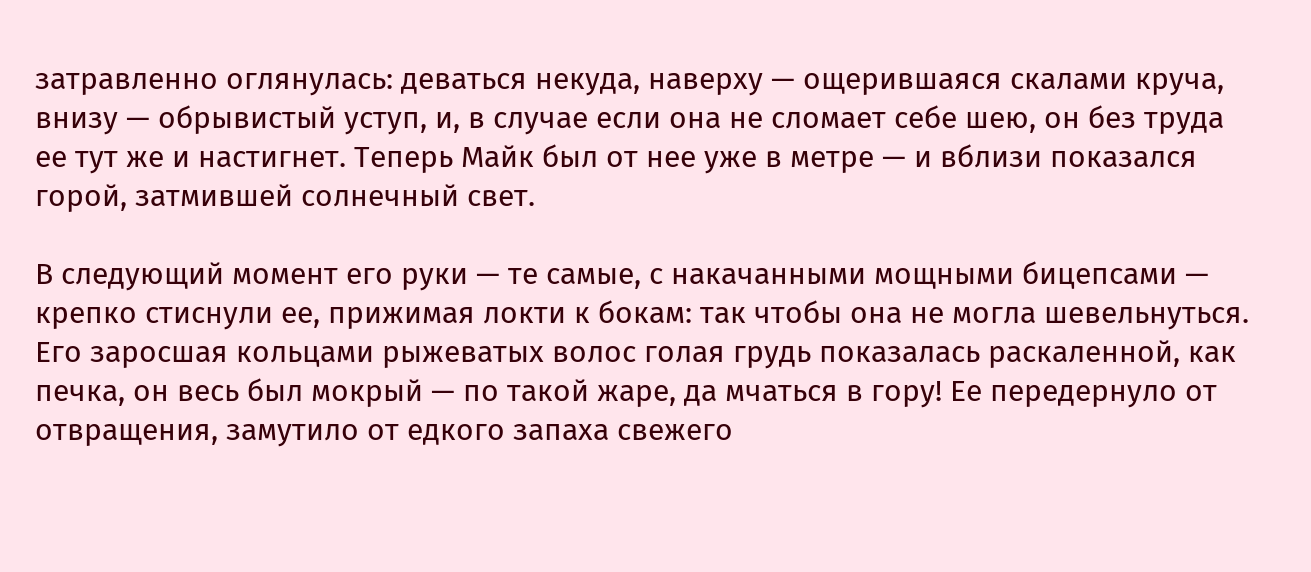затравленно оглянулась: деваться некуда, наверху — ощерившаяся скалами круча, внизу — обрывистый уступ, и, в случае если она не сломает себе шею, он без труда ее тут же и настигнет. Теперь Майк был от нее уже в метре — и вблизи показался горой, затмившей солнечный свет.

В следующий момент его руки — те самые, с накачанными мощными бицепсами — крепко стиснули ее, прижимая локти к бокам: так чтобы она не могла шевельнуться. Его заросшая кольцами рыжеватых волос голая грудь показалась раскаленной, как печка, он весь был мокрый — по такой жаре, да мчаться в гору! Ее передернуло от отвращения, замутило от едкого запаха свежего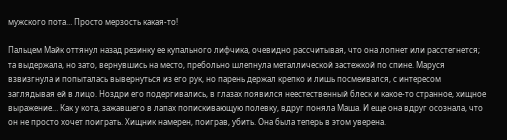мужского пота… Просто мерзость какая-то!

Пальцем Майк оттянул назад резинку ее купального лифчика, очевидно рассчитывая, что она лопнет или расстегнется; та выдержала, но зато, вернувшись на место, пребольно шлепнула металлической застежкой по спине. Маруся взвизгнула и попыталась вывернуться из его рук, но парень держал крепко и лишь посмеивался, с интересом заглядывая ей в лицо. Ноздри его подергивались, в глазах появился неестественный блеск и какое-то странное, хищное выражение… Как у кота, зажавшего в лапах попискивающую полевку, вдруг поняла Маша. И еще она вдруг осознала, что он не просто хочет поиграть. Хищник намерен, поиграв, убить. Она была теперь в этом уверена.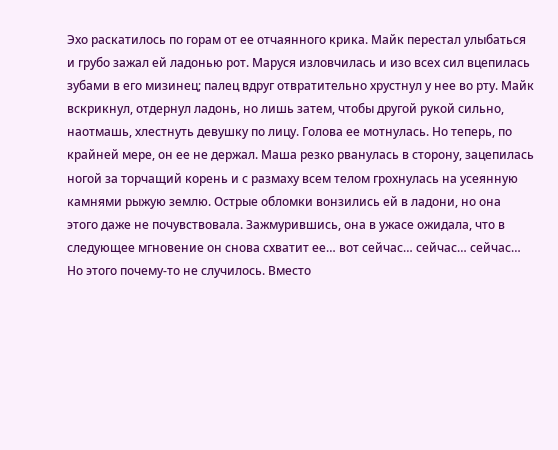Эхо раскатилось по горам от ее отчаянного крика. Майк перестал улыбаться и грубо зажал ей ладонью рот. Маруся изловчилась и изо всех сил вцепилась зубами в его мизинец; палец вдруг отвратительно хрустнул у нее во рту. Майк вскрикнул, отдернул ладонь, но лишь затем, чтобы другой рукой сильно, наотмашь, хлестнуть девушку по лицу. Голова ее мотнулась. Но теперь, по крайней мере, он ее не держал. Маша резко рванулась в сторону, зацепилась ногой за торчащий корень и с размаху всем телом грохнулась на усеянную камнями рыжую землю. Острые обломки вонзились ей в ладони, но она этого даже не почувствовала. Зажмурившись, она в ужасе ожидала, что в следующее мгновение он снова схватит ее… вот сейчас… сейчас… сейчас… Но этого почему-то не случилось. Вместо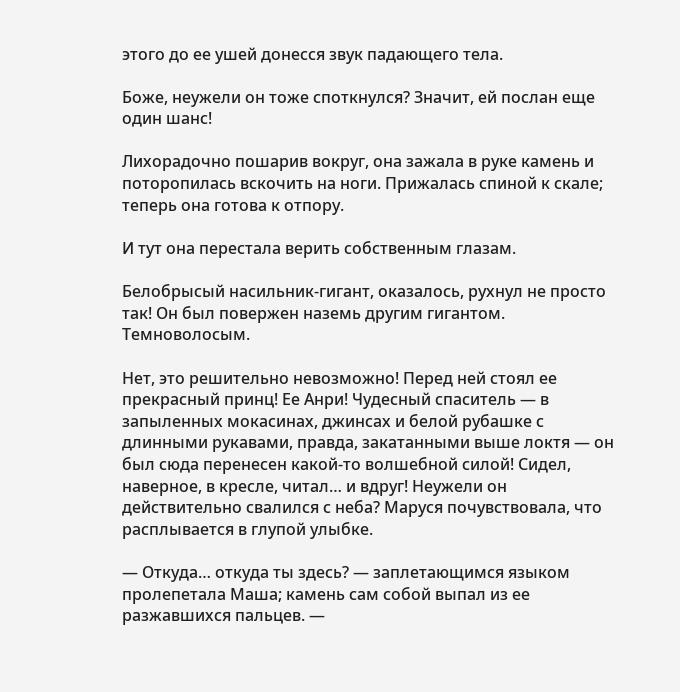этого до ее ушей донесся звук падающего тела.

Боже, неужели он тоже споткнулся? Значит, ей послан еще один шанс!

Лихорадочно пошарив вокруг, она зажала в руке камень и поторопилась вскочить на ноги. Прижалась спиной к скале; теперь она готова к отпору.

И тут она перестала верить собственным глазам.

Белобрысый насильник-гигант, оказалось, рухнул не просто так! Он был повержен наземь другим гигантом. Темноволосым.

Нет, это решительно невозможно! Перед ней стоял ее прекрасный принц! Ее Анри! Чудесный спаситель — в запыленных мокасинах, джинсах и белой рубашке с длинными рукавами, правда, закатанными выше локтя — он был сюда перенесен какой-то волшебной силой! Сидел, наверное, в кресле, читал… и вдруг! Неужели он действительно свалился с неба? Маруся почувствовала, что расплывается в глупой улыбке.

— Откуда… откуда ты здесь? — заплетающимся языком пролепетала Маша; камень сам собой выпал из ее разжавшихся пальцев. —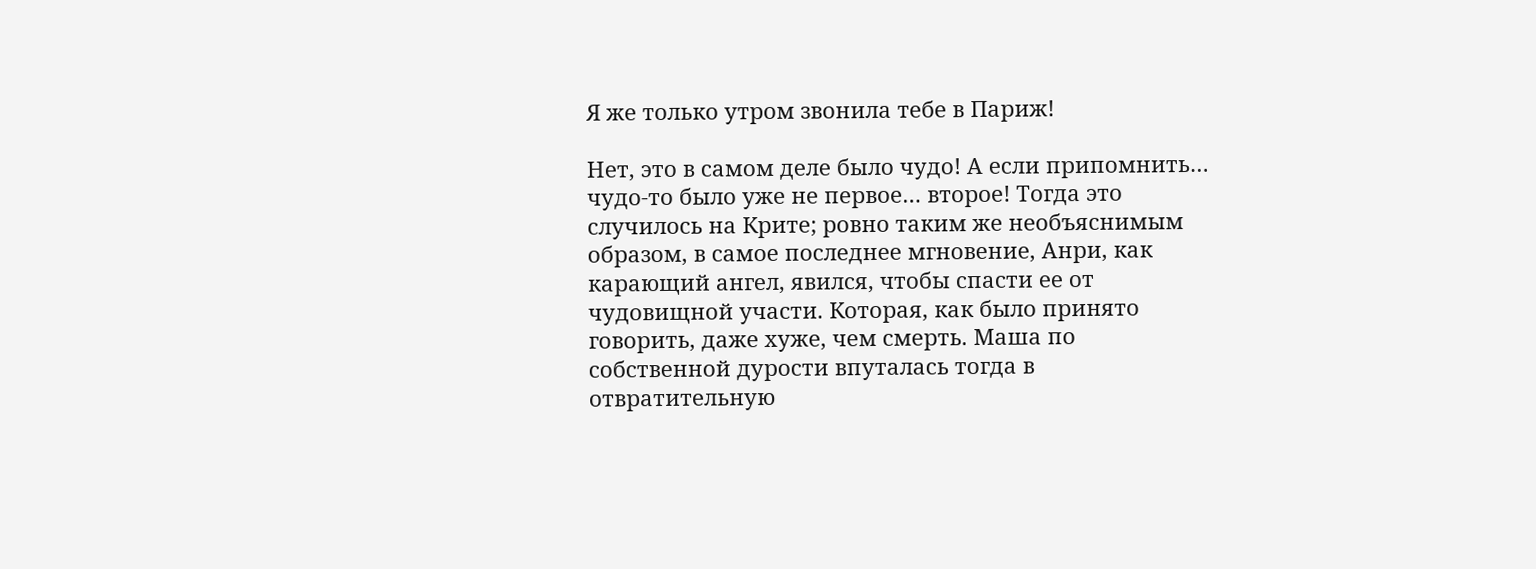Я же только утром звонила тебе в Париж!

Нет, это в самом деле было чудо! А если припомнить… чудо-то было уже не первое… второе! Тогда это случилось на Крите; ровно таким же необъяснимым образом, в самое последнее мгновение, Анри, как карающий ангел, явился, чтобы спасти ее от чудовищной участи. Которая, как было принято говорить, даже хуже, чем смерть. Маша по собственной дурости впуталась тогда в отвратительную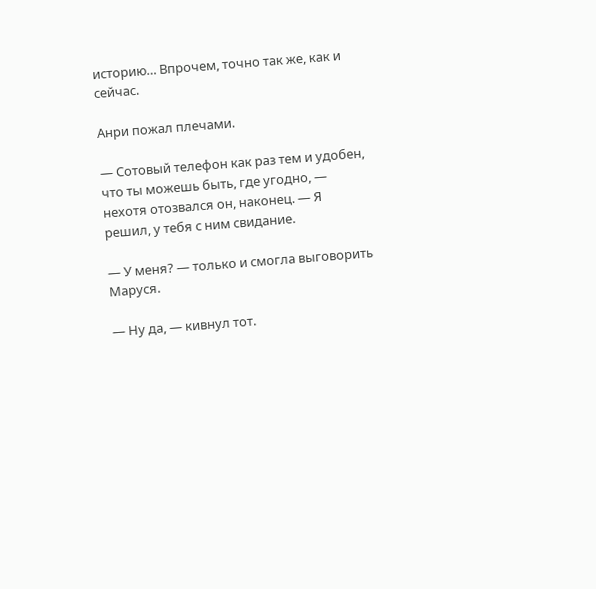историю… Впрочем, точно так же, как и сейчас.

Анри пожал плечами.

— Сотовый телефон как раз тем и удобен, что ты можешь быть, где угодно, — нехотя отозвался он, наконец. — Я решил, у тебя с ним свидание.

— У меня? — только и смогла выговорить Маруся.

— Ну да, — кивнул тот.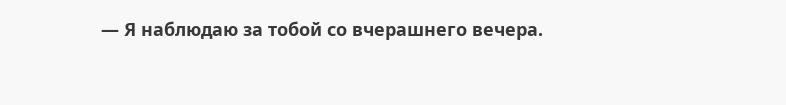— Я наблюдаю за тобой со вчерашнего вечера.